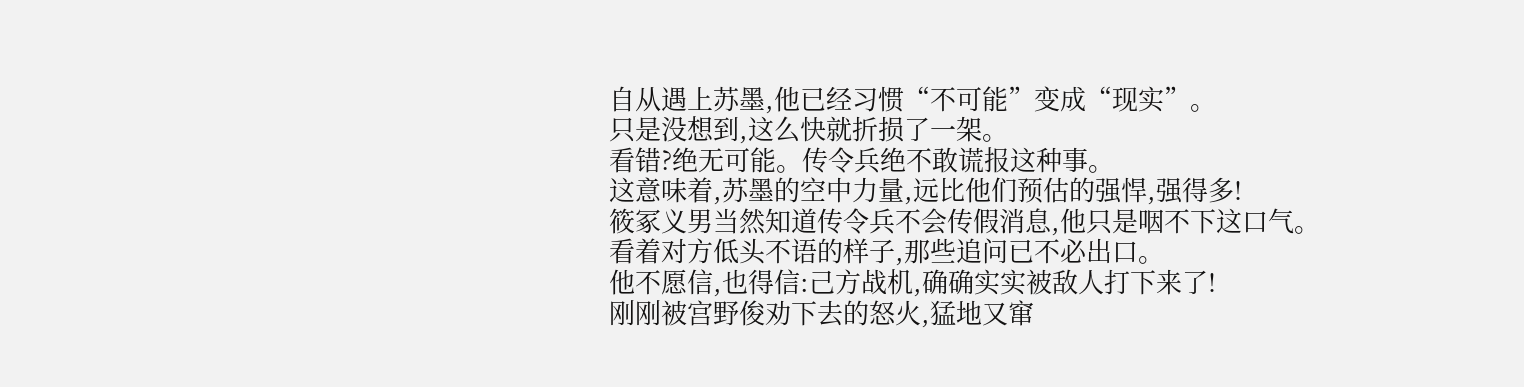自从遇上苏墨,他已经习惯“不可能”变成“现实”。
只是没想到,这么快就折损了一架。
看错?绝无可能。传令兵绝不敢谎报这种事。
这意味着,苏墨的空中力量,远比他们预估的强悍,强得多!
筱冢义男当然知道传令兵不会传假消息,他只是咽不下这口气。
看着对方低头不语的样子,那些追问已不必出口。
他不愿信,也得信:己方战机,确确实实被敌人打下来了!
刚刚被宫野俊劝下去的怒火,猛地又窜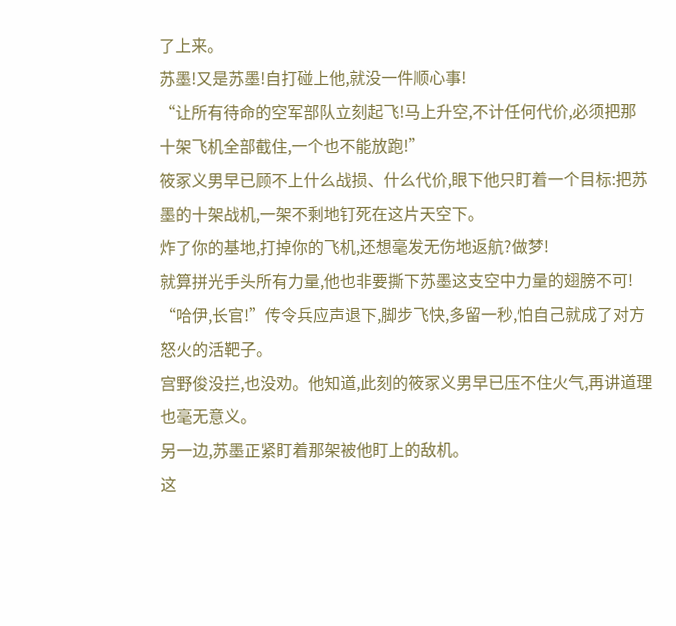了上来。
苏墨!又是苏墨!自打碰上他,就没一件顺心事!
“让所有待命的空军部队立刻起飞!马上升空,不计任何代价,必须把那十架飞机全部截住,一个也不能放跑!”
筱冢义男早已顾不上什么战损、什么代价,眼下他只盯着一个目标:把苏墨的十架战机,一架不剩地钉死在这片天空下。
炸了你的基地,打掉你的飞机,还想毫发无伤地返航?做梦!
就算拼光手头所有力量,他也非要撕下苏墨这支空中力量的翅膀不可!
“哈伊,长官!”传令兵应声退下,脚步飞快,多留一秒,怕自己就成了对方怒火的活靶子。
宫野俊没拦,也没劝。他知道,此刻的筱冢义男早已压不住火气,再讲道理也毫无意义。
另一边,苏墨正紧盯着那架被他盯上的敌机。
这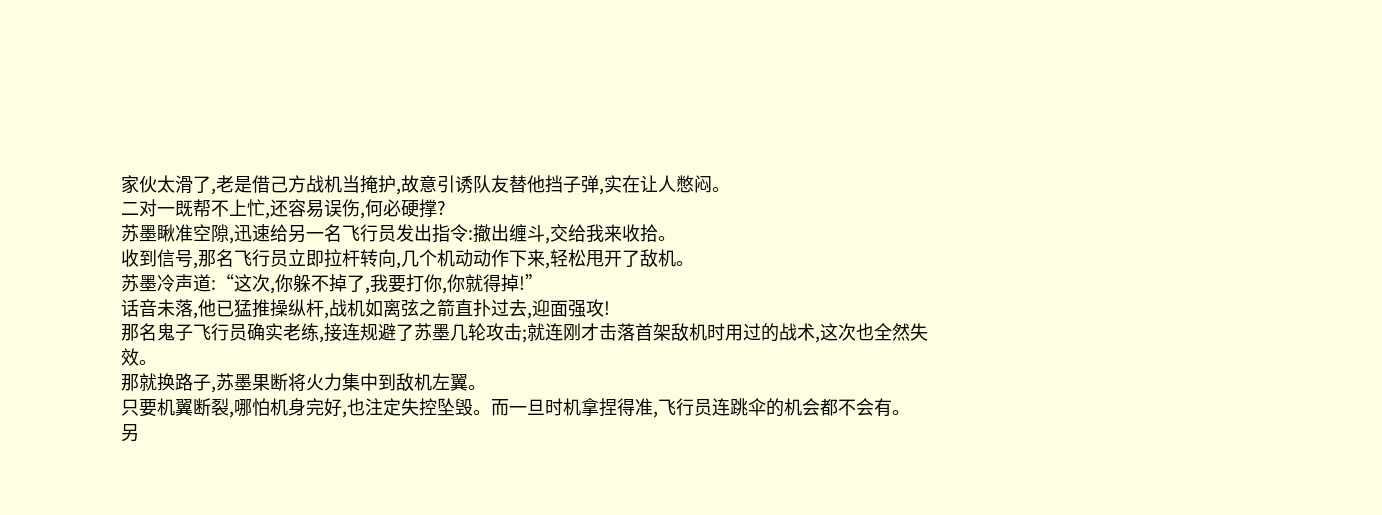家伙太滑了,老是借己方战机当掩护,故意引诱队友替他挡子弹,实在让人憋闷。
二对一既帮不上忙,还容易误伤,何必硬撑?
苏墨瞅准空隙,迅速给另一名飞行员发出指令:撤出缠斗,交给我来收拾。
收到信号,那名飞行员立即拉杆转向,几个机动动作下来,轻松甩开了敌机。
苏墨冷声道:“这次,你躲不掉了,我要打你,你就得掉!”
话音未落,他已猛推操纵杆,战机如离弦之箭直扑过去,迎面强攻!
那名鬼子飞行员确实老练,接连规避了苏墨几轮攻击;就连刚才击落首架敌机时用过的战术,这次也全然失效。
那就换路子,苏墨果断将火力集中到敌机左翼。
只要机翼断裂,哪怕机身完好,也注定失控坠毁。而一旦时机拿捏得准,飞行员连跳伞的机会都不会有。
另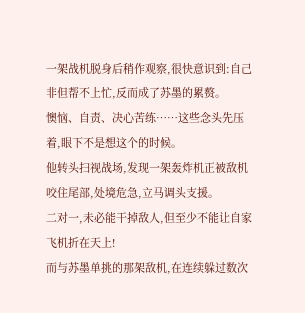一架战机脱身后稍作观察,很快意识到:自己非但帮不上忙,反而成了苏墨的累赘。
懊恼、自责、决心苦练……这些念头先压着,眼下不是想这个的时候。
他转头扫视战场,发现一架轰炸机正被敌机咬住尾部,处境危急,立马调头支援。
二对一,未必能干掉敌人,但至少不能让自家飞机折在天上!
而与苏墨单挑的那架敌机,在连续躲过数次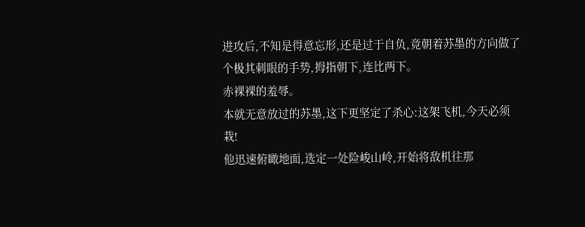进攻后,不知是得意忘形,还是过于自负,竟朝着苏墨的方向做了个极其刺眼的手势,拇指朝下,连比两下。
赤裸裸的羞辱。
本就无意放过的苏墨,这下更坚定了杀心:这架飞机,今天必须栽!
他迅速俯瞰地面,选定一处险峻山岭,开始将敌机往那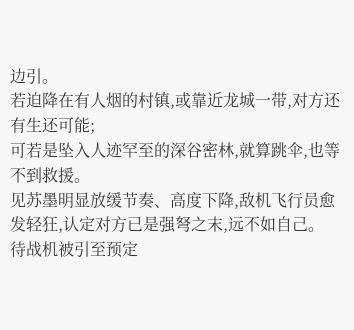边引。
若迫降在有人烟的村镇,或靠近龙城一带,对方还有生还可能;
可若是坠入人迹罕至的深谷密林,就算跳伞,也等不到救援。
见苏墨明显放缓节奏、高度下降,敌机飞行员愈发轻狂,认定对方已是强弩之末,远不如自己。
待战机被引至预定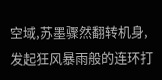空域,苏墨骤然翻转机身,发起狂风暴雨般的连环打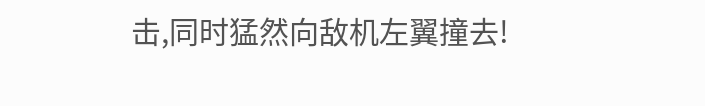击,同时猛然向敌机左翼撞去!